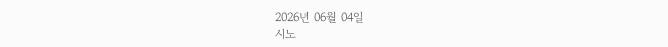2026년 06월 04일
시노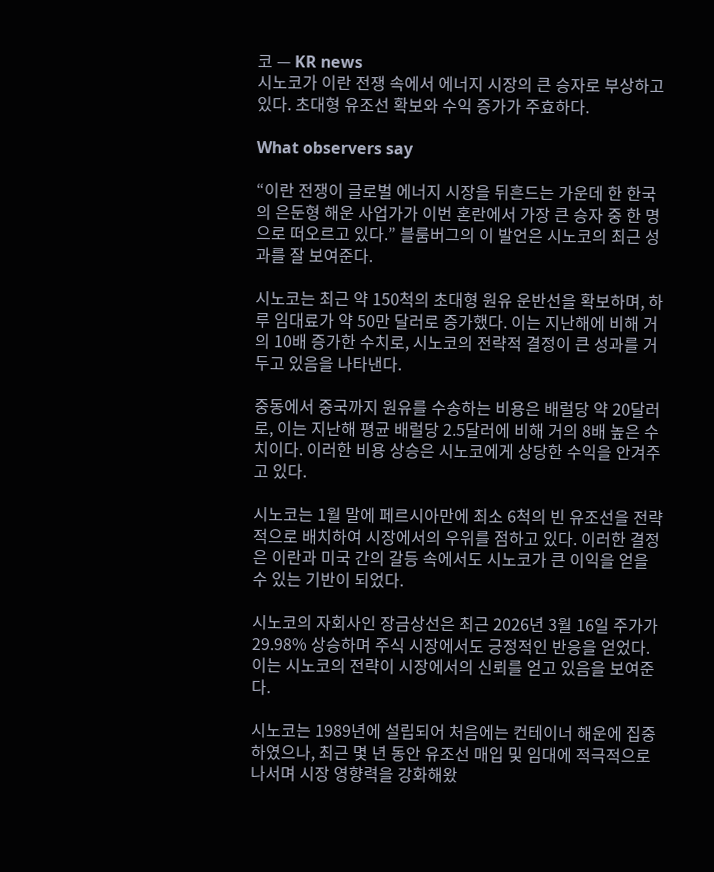코 — KR news
시노코가 이란 전쟁 속에서 에너지 시장의 큰 승자로 부상하고 있다. 초대형 유조선 확보와 수익 증가가 주효하다.

What observers say

“이란 전쟁이 글로벌 에너지 시장을 뒤흔드는 가운데 한 한국의 은둔형 해운 사업가가 이번 혼란에서 가장 큰 승자 중 한 명으로 떠오르고 있다.” 블룸버그의 이 발언은 시노코의 최근 성과를 잘 보여준다.

시노코는 최근 약 150척의 초대형 원유 운반선을 확보하며, 하루 임대료가 약 50만 달러로 증가했다. 이는 지난해에 비해 거의 10배 증가한 수치로, 시노코의 전략적 결정이 큰 성과를 거두고 있음을 나타낸다.

중동에서 중국까지 원유를 수송하는 비용은 배럴당 약 20달러로, 이는 지난해 평균 배럴당 2.5달러에 비해 거의 8배 높은 수치이다. 이러한 비용 상승은 시노코에게 상당한 수익을 안겨주고 있다.

시노코는 1월 말에 페르시아만에 최소 6척의 빈 유조선을 전략적으로 배치하여 시장에서의 우위를 점하고 있다. 이러한 결정은 이란과 미국 간의 갈등 속에서도 시노코가 큰 이익을 얻을 수 있는 기반이 되었다.

시노코의 자회사인 장금상선은 최근 2026년 3월 16일 주가가 29.98% 상승하며 주식 시장에서도 긍정적인 반응을 얻었다. 이는 시노코의 전략이 시장에서의 신뢰를 얻고 있음을 보여준다.

시노코는 1989년에 설립되어 처음에는 컨테이너 해운에 집중하였으나, 최근 몇 년 동안 유조선 매입 및 임대에 적극적으로 나서며 시장 영향력을 강화해왔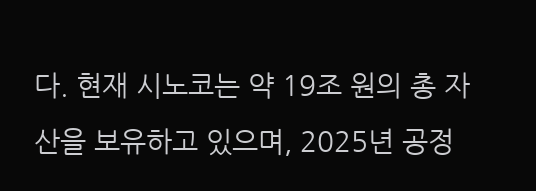다. 현재 시노코는 약 19조 원의 총 자산을 보유하고 있으며, 2025년 공정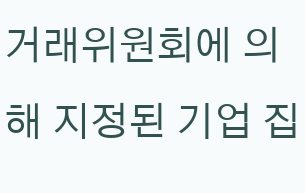거래위원회에 의해 지정된 기업 집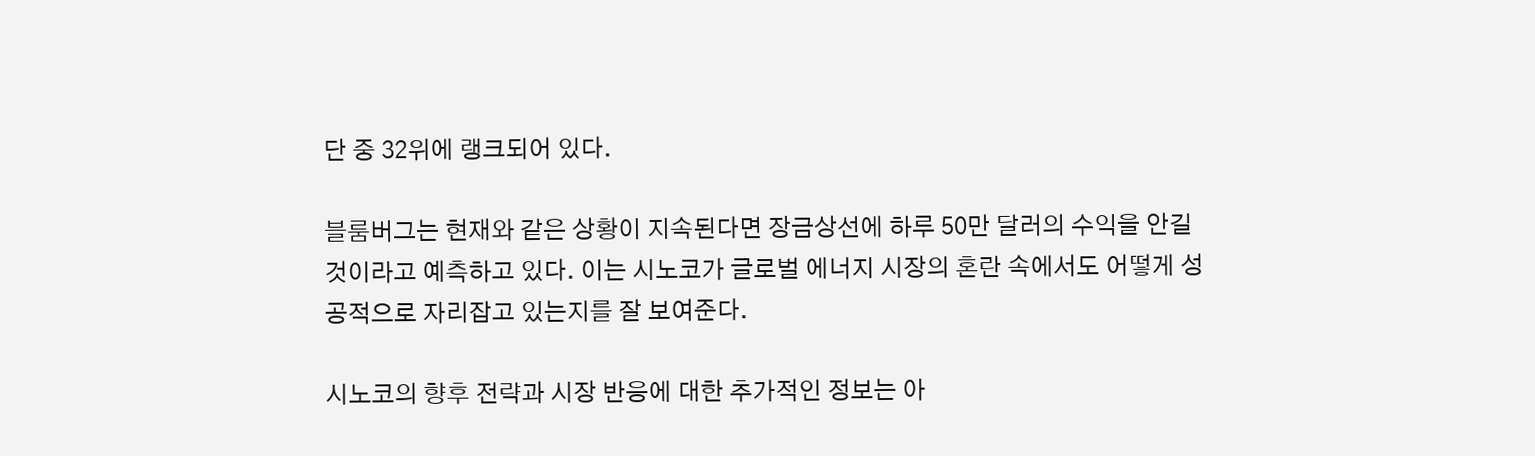단 중 32위에 랭크되어 있다.

블룸버그는 현재와 같은 상황이 지속된다면 장금상선에 하루 50만 달러의 수익을 안길 것이라고 예측하고 있다. 이는 시노코가 글로벌 에너지 시장의 혼란 속에서도 어떻게 성공적으로 자리잡고 있는지를 잘 보여준다.

시노코의 향후 전략과 시장 반응에 대한 추가적인 정보는 아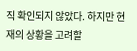직 확인되지 않았다. 하지만 현재의 상황을 고려할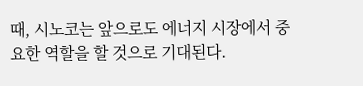때, 시노코는 앞으로도 에너지 시장에서 중요한 역할을 할 것으로 기대된다.